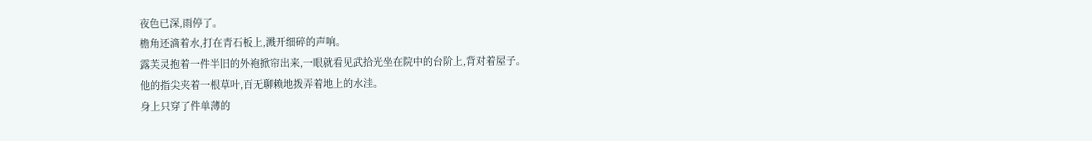夜色已深,雨停了。
檐角还滴着水,打在青石板上,溅开细碎的声响。
露芙灵抱着一件半旧的外袍掀帘出来,一眼就看见武拾光坐在院中的台阶上,背对着屋子。
他的指尖夹着一根草叶,百无聊赖地拨弄着地上的水洼。
身上只穿了件单薄的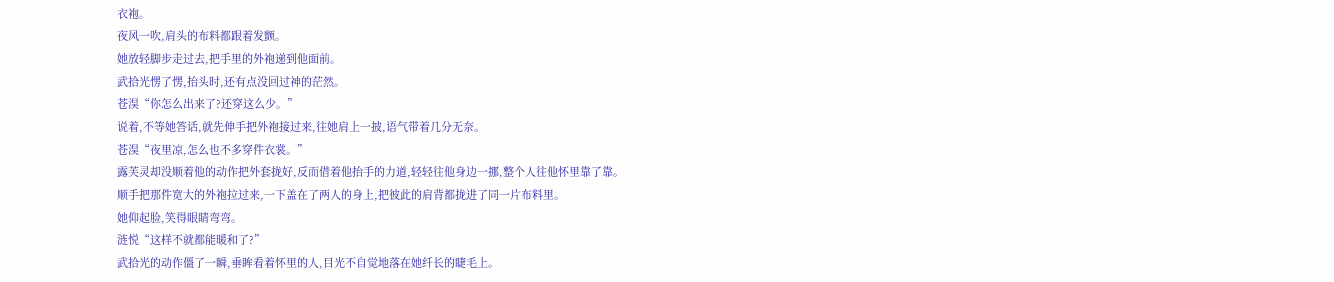衣袍。
夜风一吹,肩头的布料都跟着发颤。
她放轻脚步走过去,把手里的外袍递到他面前。
武拾光愣了愣,抬头时,还有点没回过神的茫然。
苍淏“你怎么出来了?还穿这么少。”
说着,不等她答话,就先伸手把外袍接过来,往她肩上一披,语气带着几分无奈。
苍淏“夜里凉,怎么也不多穿件衣裳。”
露芙灵却没顺着他的动作把外套拢好,反而借着他抬手的力道,轻轻往他身边一挪,整个人往他怀里靠了靠。
顺手把那件宽大的外袍拉过来,一下盖在了两人的身上,把彼此的肩背都拢进了同一片布料里。
她仰起脸,笑得眼睛弯弯。
涟悦“这样不就都能暖和了?”
武拾光的动作僵了一瞬,垂眸看着怀里的人,目光不自觉地落在她纤长的睫毛上。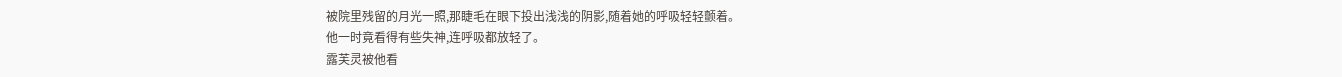被院里残留的月光一照,那睫毛在眼下投出浅浅的阴影,随着她的呼吸轻轻颤着。
他一时竟看得有些失神,连呼吸都放轻了。
露芙灵被他看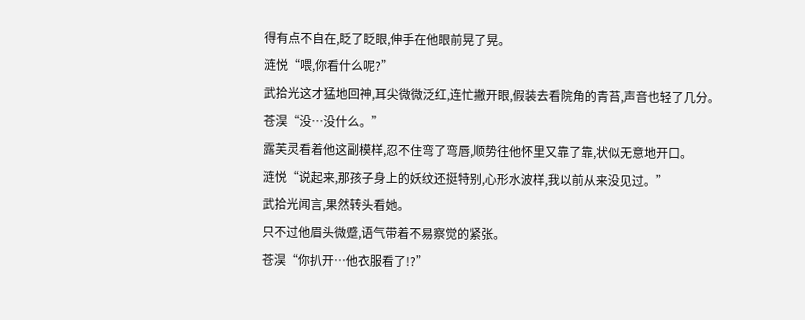得有点不自在,眨了眨眼,伸手在他眼前晃了晃。
涟悦“喂,你看什么呢?”
武拾光这才猛地回神,耳尖微微泛红,连忙撇开眼,假装去看院角的青苔,声音也轻了几分。
苍淏“没…没什么。”
露芙灵看着他这副模样,忍不住弯了弯唇,顺势往他怀里又靠了靠,状似无意地开口。
涟悦“说起来,那孩子身上的妖纹还挺特别,心形水波样,我以前从来没见过。”
武拾光闻言,果然转头看她。
只不过他眉头微蹙,语气带着不易察觉的紧张。
苍淏“你扒开…他衣服看了!?”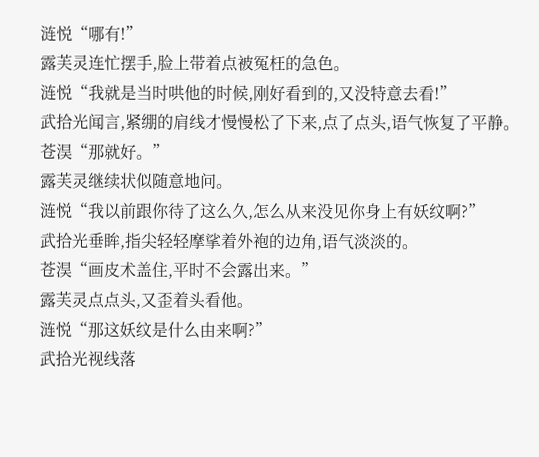涟悦“哪有!”
露芙灵连忙摆手,脸上带着点被冤枉的急色。
涟悦“我就是当时哄他的时候,刚好看到的,又没特意去看!”
武拾光闻言,紧绷的肩线才慢慢松了下来,点了点头,语气恢复了平静。
苍淏“那就好。”
露芙灵继续状似随意地问。
涟悦“我以前跟你待了这么久,怎么从来没见你身上有妖纹啊?”
武拾光垂眸,指尖轻轻摩挲着外袍的边角,语气淡淡的。
苍淏“画皮术盖住,平时不会露出来。”
露芙灵点点头,又歪着头看他。
涟悦“那这妖纹是什么由来啊?”
武拾光视线落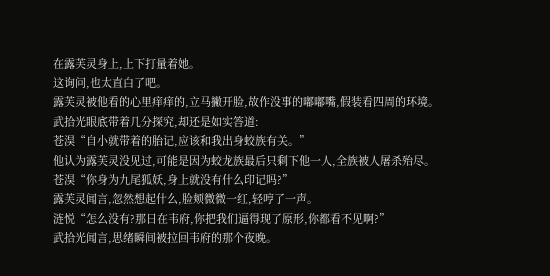在露芙灵身上,上下打量着她。
这询问,也太直白了吧。
露芙灵被他看的心里痒痒的,立马撇开脸,故作没事的嘟嘟嘴,假装看四周的环境。
武拾光眼底带着几分探究,却还是如实答道:
苍淏“自小就带着的胎记,应该和我出身蛟族有关。”
他认为露芙灵没见过,可能是因为蛟龙族最后只剩下他一人,全族被人屠杀殆尽。
苍淏“你身为九尾狐妖,身上就没有什么印记吗?”
露芙灵闻言,忽然想起什么,脸颊微微一红,轻哼了一声。
涟悦“怎么没有?那日在韦府,你把我们逼得现了原形,你都看不见啊?”
武拾光闻言,思绪瞬间被拉回韦府的那个夜晚。